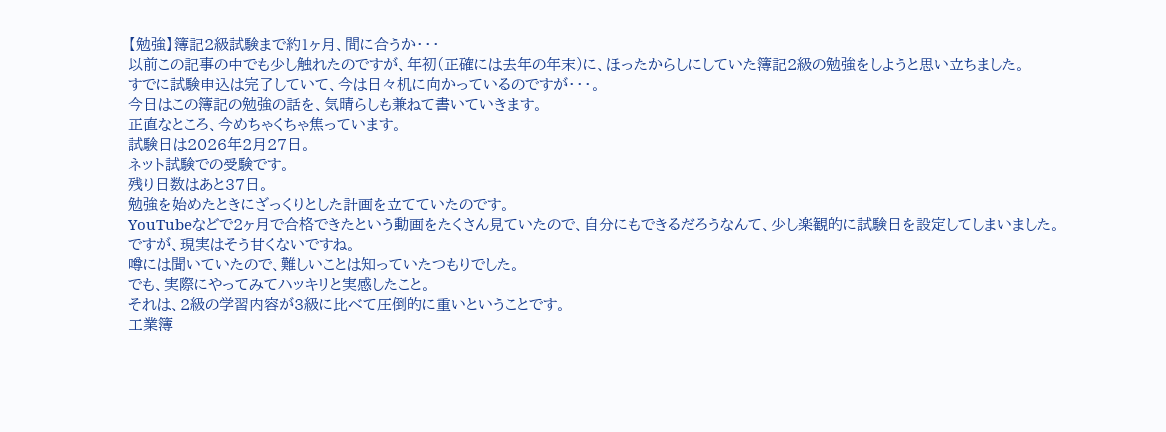【勉強】簿記2級試験まで約1ヶ月、間に合うか・・・
以前この記事の中でも少し触れたのですが、年初(正確には去年の年末)に、ほったからしにしていた簿記2級の勉強をしようと思い立ちました。
すでに試験申込は完了していて、今は日々机に向かっているのですが・・・。
今日はこの簿記の勉強の話を、気晴らしも兼ねて書いていきます。
正直なところ、今めちゃくちゃ焦っています。
試験日は2026年2月27日。
ネット試験での受験です。
残り日数はあと37日。
勉強を始めたときにざっくりとした計画を立てていたのです。
YouTubeなどで2ヶ月で合格できたという動画をたくさん見ていたので、自分にもできるだろうなんて、少し楽観的に試験日を設定してしまいました。
ですが、現実はそう甘くないですね。
噂には聞いていたので、難しいことは知っていたつもりでした。
でも、実際にやってみてハッキリと実感したこと。
それは、2級の学習内容が3級に比べて圧倒的に重いということです。
工業簿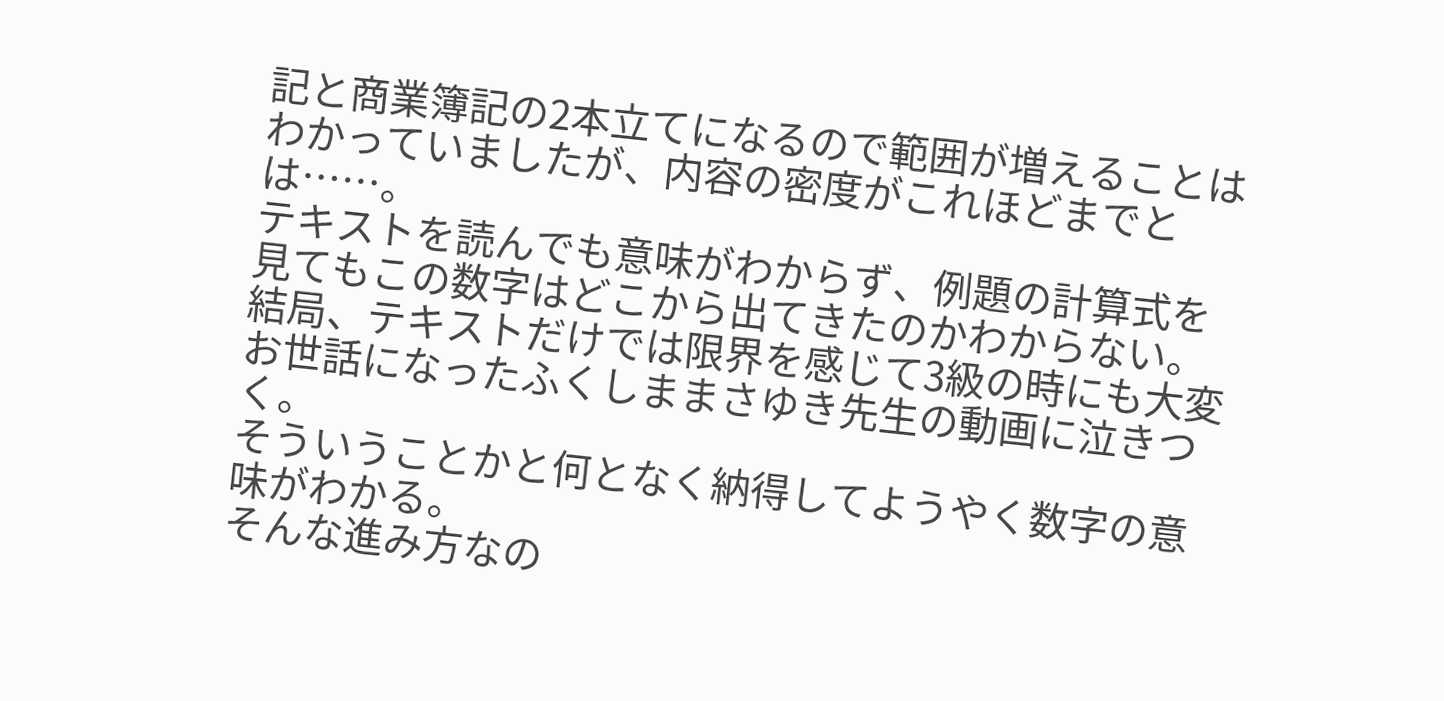記と商業簿記の2本立てになるので範囲が増えることはわかっていましたが、内容の密度がこれほどまでとは……。
テキストを読んでも意味がわからず、例題の計算式を見てもこの数字はどこから出てきたのかわからない。
結局、テキストだけでは限界を感じて3級の時にも大変お世話になったふくしままさゆき先生の動画に泣きつく。
そういうことかと何となく納得してようやく数字の意味がわかる。
そんな進み方なの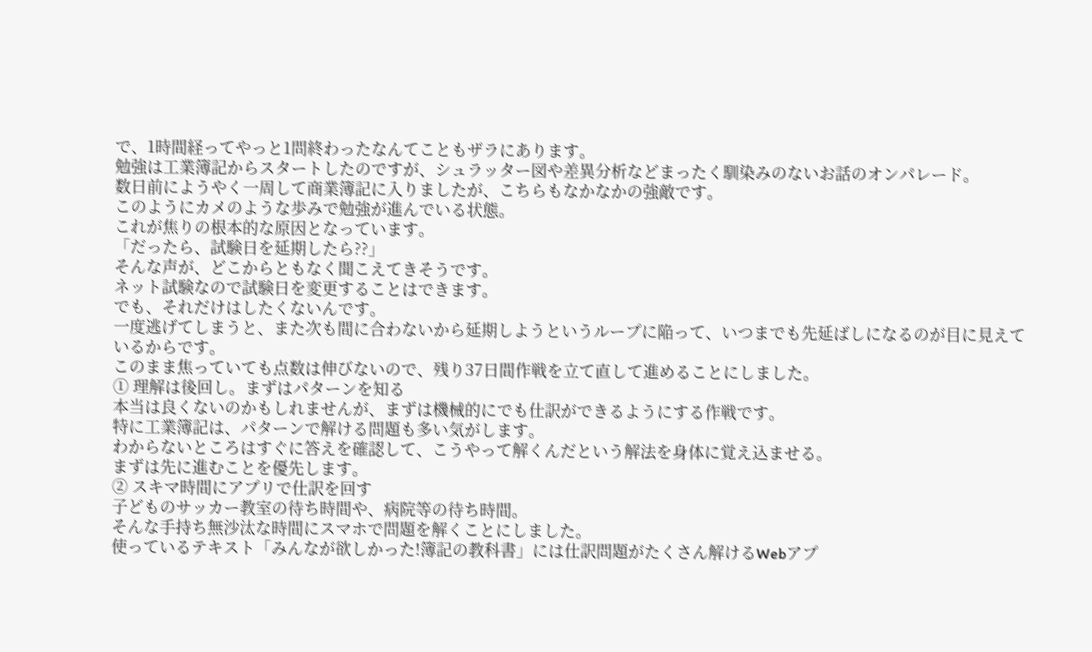で、1時間経ってやっと1問終わったなんてこともザラにあります。
勉強は工業簿記からスタートしたのですが、シュラッター図や差異分析などまったく馴染みのないお話のオンパレード。
数日前にようやく一周して商業簿記に入りましたが、こちらもなかなかの強敵です。
このようにカメのような歩みで勉強が進んでいる状態。
これが焦りの根本的な原因となっています。
「だったら、試験日を延期したら??」
そんな声が、どこからともなく聞こえてきそうです。
ネット試験なので試験日を変更することはできます。
でも、それだけはしたくないんです。
一度逃げてしまうと、また次も間に合わないから延期しようというループに陥って、いつまでも先延ばしになるのが目に見えているからです。
このまま焦っていても点数は伸びないので、残り37日間作戦を立て直して進めることにしました。
① 理解は後回し。まずはパターンを知る
本当は良くないのかもしれませんが、まずは機械的にでも仕訳ができるようにする作戦です。
特に工業簿記は、パターンで解ける問題も多い気がします。
わからないところはすぐに答えを確認して、こうやって解くんだという解法を身体に覚え込ませる。
まずは先に進むことを優先します。
② スキマ時間にアプリで仕訳を回す
子どものサッカー教室の待ち時間や、病院等の待ち時間。
そんな手持ち無沙汰な時間にスマホで問題を解くことにしました。
使っているテキスト「みんなが欲しかった!簿記の教科書」には仕訳問題がたくさん解けるWebアプ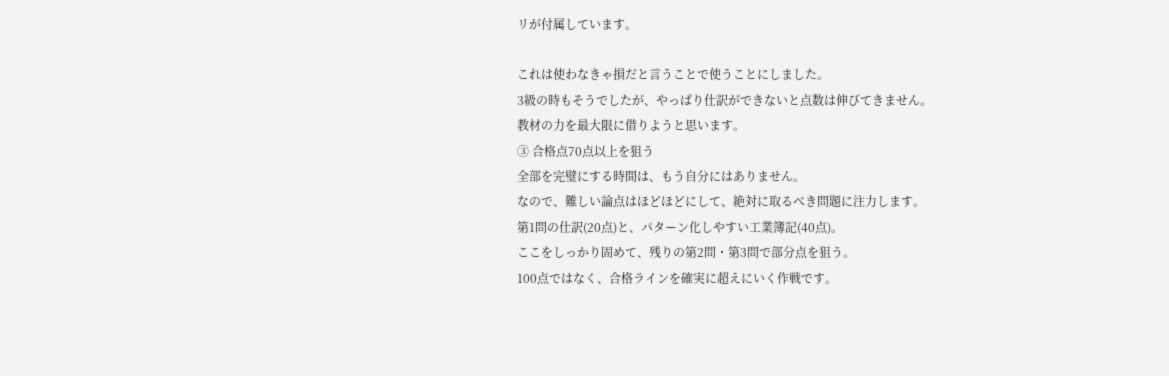リが付属しています。

これは使わなきゃ損だと言うことで使うことにしました。
3級の時もそうでしたが、やっぱり仕訳ができないと点数は伸びてきません。
教材の力を最大限に借りようと思います。
③ 合格点70点以上を狙う
全部を完璧にする時間は、もう自分にはありません。
なので、難しい論点はほどほどにして、絶対に取るべき問題に注力します。
第1問の仕訳(20点)と、パターン化しやすい工業簿記(40点)。
ここをしっかり固めて、残りの第2問・第3問で部分点を狙う。
100点ではなく、合格ラインを確実に超えにいく作戦です。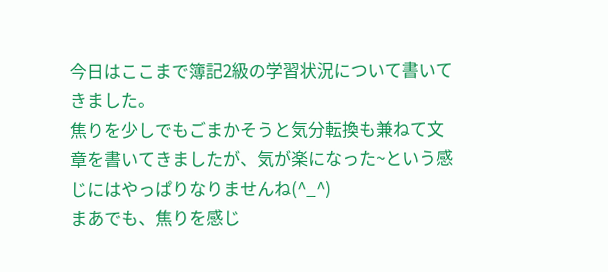今日はここまで簿記2級の学習状況について書いてきました。
焦りを少しでもごまかそうと気分転換も兼ねて文章を書いてきましたが、気が楽になった~という感じにはやっぱりなりませんね(^_^)
まあでも、焦りを感じ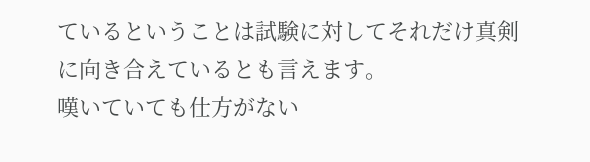ているということは試験に対してそれだけ真剣に向き合えているとも言えます。
嘆いていても仕方がない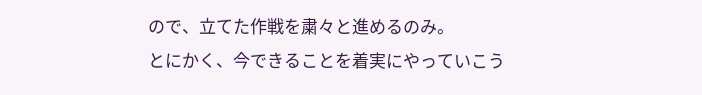ので、立てた作戦を粛々と進めるのみ。
とにかく、今できることを着実にやっていこう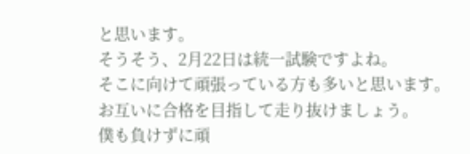と思います。
そうそう、2月22日は統一試験ですよね。
そこに向けて頑張っている方も多いと思います。
お互いに合格を目指して走り抜けましょう。
僕も負けずに頑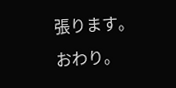張ります。
おわり。